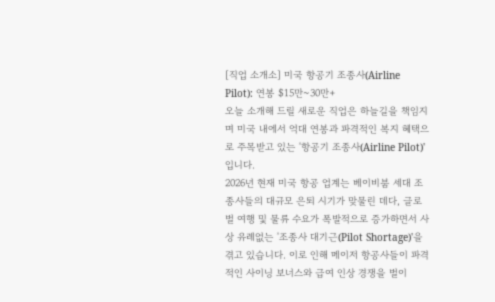[직업 소개소] 미국 항공기 조종사(Airline Pilot): 연봉 $15만~30만+
오늘 소개해 드릴 새로운 직업은 하늘길을 책임지며 미국 내에서 억대 연봉과 파격적인 복지 혜택으로 주목받고 있는 '항공기 조종사(Airline Pilot)'입니다.
2026년 현재 미국 항공 업계는 베이비붐 세대 조종사들의 대규모 은퇴 시기가 맞물린 데다, 글로벌 여행 및 물류 수요가 폭발적으로 증가하면서 사상 유례없는 '조종사 대기근(Pilot Shortage)'을 겪고 있습니다. 이로 인해 메이저 항공사들이 파격적인 사이닝 보너스와 급여 인상 경쟁을 벌이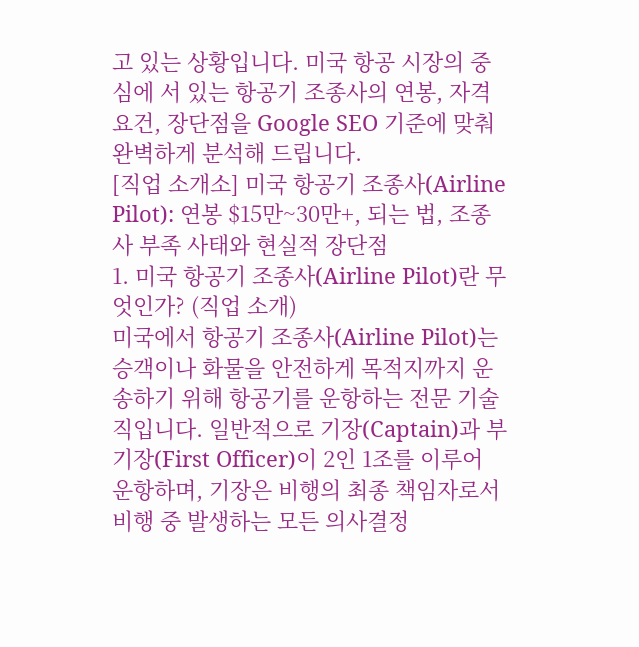고 있는 상황입니다. 미국 항공 시장의 중심에 서 있는 항공기 조종사의 연봉, 자격 요건, 장단점을 Google SEO 기준에 맞춰 완벽하게 분석해 드립니다.
[직업 소개소] 미국 항공기 조종사(Airline Pilot): 연봉 $15만~30만+, 되는 법, 조종사 부족 사태와 현실적 장단점
1. 미국 항공기 조종사(Airline Pilot)란 무엇인가? (직업 소개)
미국에서 항공기 조종사(Airline Pilot)는 승객이나 화물을 안전하게 목적지까지 운송하기 위해 항공기를 운항하는 전문 기술직입니다. 일반적으로 기장(Captain)과 부기장(First Officer)이 2인 1조를 이루어 운항하며, 기장은 비행의 최종 책임자로서 비행 중 발생하는 모든 의사결정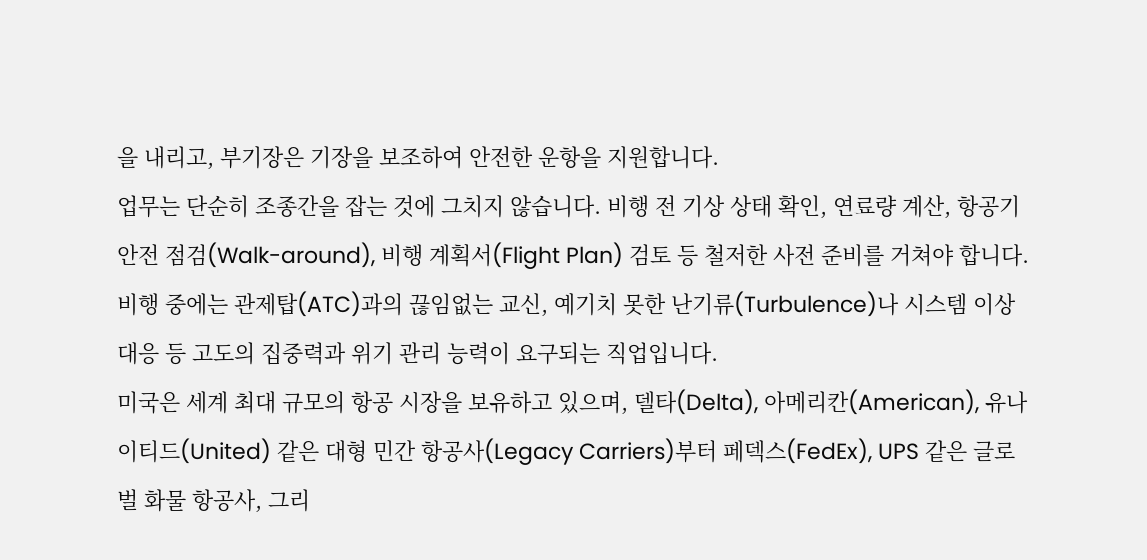을 내리고, 부기장은 기장을 보조하여 안전한 운항을 지원합니다.
업무는 단순히 조종간을 잡는 것에 그치지 않습니다. 비행 전 기상 상태 확인, 연료량 계산, 항공기 안전 점검(Walk-around), 비행 계획서(Flight Plan) 검토 등 철저한 사전 준비를 거쳐야 합니다. 비행 중에는 관제탑(ATC)과의 끊임없는 교신, 예기치 못한 난기류(Turbulence)나 시스템 이상 대응 등 고도의 집중력과 위기 관리 능력이 요구되는 직업입니다.
미국은 세계 최대 규모의 항공 시장을 보유하고 있으며, 델타(Delta), 아메리칸(American), 유나이티드(United) 같은 대형 민간 항공사(Legacy Carriers)부터 페덱스(FedEx), UPS 같은 글로벌 화물 항공사, 그리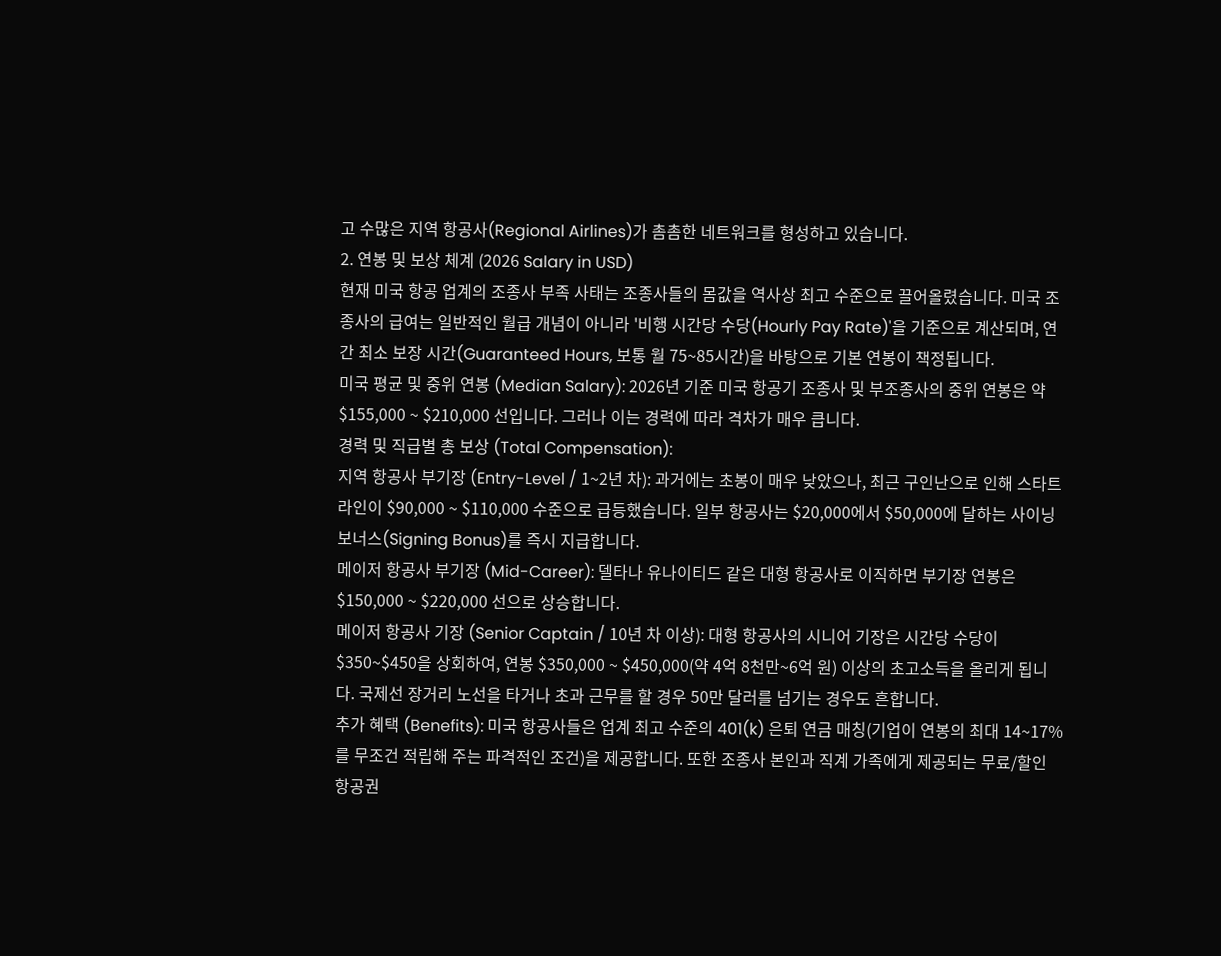고 수많은 지역 항공사(Regional Airlines)가 촘촘한 네트워크를 형성하고 있습니다.
2. 연봉 및 보상 체계 (2026 Salary in USD)
현재 미국 항공 업계의 조종사 부족 사태는 조종사들의 몸값을 역사상 최고 수준으로 끌어올렸습니다. 미국 조종사의 급여는 일반적인 월급 개념이 아니라 '비행 시간당 수당(Hourly Pay Rate)'을 기준으로 계산되며, 연간 최소 보장 시간(Guaranteed Hours, 보통 월 75~85시간)을 바탕으로 기본 연봉이 책정됩니다.
미국 평균 및 중위 연봉 (Median Salary): 2026년 기준 미국 항공기 조종사 및 부조종사의 중위 연봉은 약 $155,000 ~ $210,000 선입니다. 그러나 이는 경력에 따라 격차가 매우 큽니다.
경력 및 직급별 총 보상 (Total Compensation):
지역 항공사 부기장 (Entry-Level / 1~2년 차): 과거에는 초봉이 매우 낮았으나, 최근 구인난으로 인해 스타트 라인이 $90,000 ~ $110,000 수준으로 급등했습니다. 일부 항공사는 $20,000에서 $50,000에 달하는 사이닝 보너스(Signing Bonus)를 즉시 지급합니다.
메이저 항공사 부기장 (Mid-Career): 델타나 유나이티드 같은 대형 항공사로 이직하면 부기장 연봉은 $150,000 ~ $220,000 선으로 상승합니다.
메이저 항공사 기장 (Senior Captain / 10년 차 이상): 대형 항공사의 시니어 기장은 시간당 수당이 $350~$450을 상회하여, 연봉 $350,000 ~ $450,000(약 4억 8천만~6억 원) 이상의 초고소득을 올리게 됩니다. 국제선 장거리 노선을 타거나 초과 근무를 할 경우 50만 달러를 넘기는 경우도 흔합니다.
추가 혜택 (Benefits): 미국 항공사들은 업계 최고 수준의 401(k) 은퇴 연금 매칭(기업이 연봉의 최대 14~17%를 무조건 적립해 주는 파격적인 조건)을 제공합니다. 또한 조종사 본인과 직계 가족에게 제공되는 무료/할인 항공권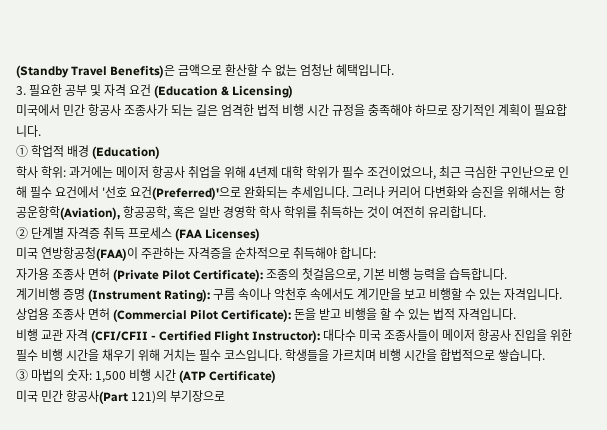(Standby Travel Benefits)은 금액으로 환산할 수 없는 엄청난 혜택입니다.
3. 필요한 공부 및 자격 요건 (Education & Licensing)
미국에서 민간 항공사 조종사가 되는 길은 엄격한 법적 비행 시간 규정을 충족해야 하므로 장기적인 계획이 필요합니다.
① 학업적 배경 (Education)
학사 학위: 과거에는 메이저 항공사 취업을 위해 4년제 대학 학위가 필수 조건이었으나, 최근 극심한 구인난으로 인해 필수 요건에서 '선호 요건(Preferred)'으로 완화되는 추세입니다. 그러나 커리어 다변화와 승진을 위해서는 항공운항학(Aviation), 항공공학, 혹은 일반 경영학 학사 학위를 취득하는 것이 여전히 유리합니다.
② 단계별 자격증 취득 프로세스 (FAA Licenses)
미국 연방항공청(FAA)이 주관하는 자격증을 순차적으로 취득해야 합니다:
자가용 조종사 면허 (Private Pilot Certificate): 조종의 첫걸음으로, 기본 비행 능력을 습득합니다.
계기비행 증명 (Instrument Rating): 구름 속이나 악천후 속에서도 계기만을 보고 비행할 수 있는 자격입니다.
상업용 조종사 면허 (Commercial Pilot Certificate): 돈을 받고 비행을 할 수 있는 법적 자격입니다.
비행 교관 자격 (CFI/CFII - Certified Flight Instructor): 대다수 미국 조종사들이 메이저 항공사 진입을 위한 필수 비행 시간을 채우기 위해 거치는 필수 코스입니다. 학생들을 가르치며 비행 시간을 합법적으로 쌓습니다.
③ 마법의 숫자: 1,500 비행 시간 (ATP Certificate)
미국 민간 항공사(Part 121)의 부기장으로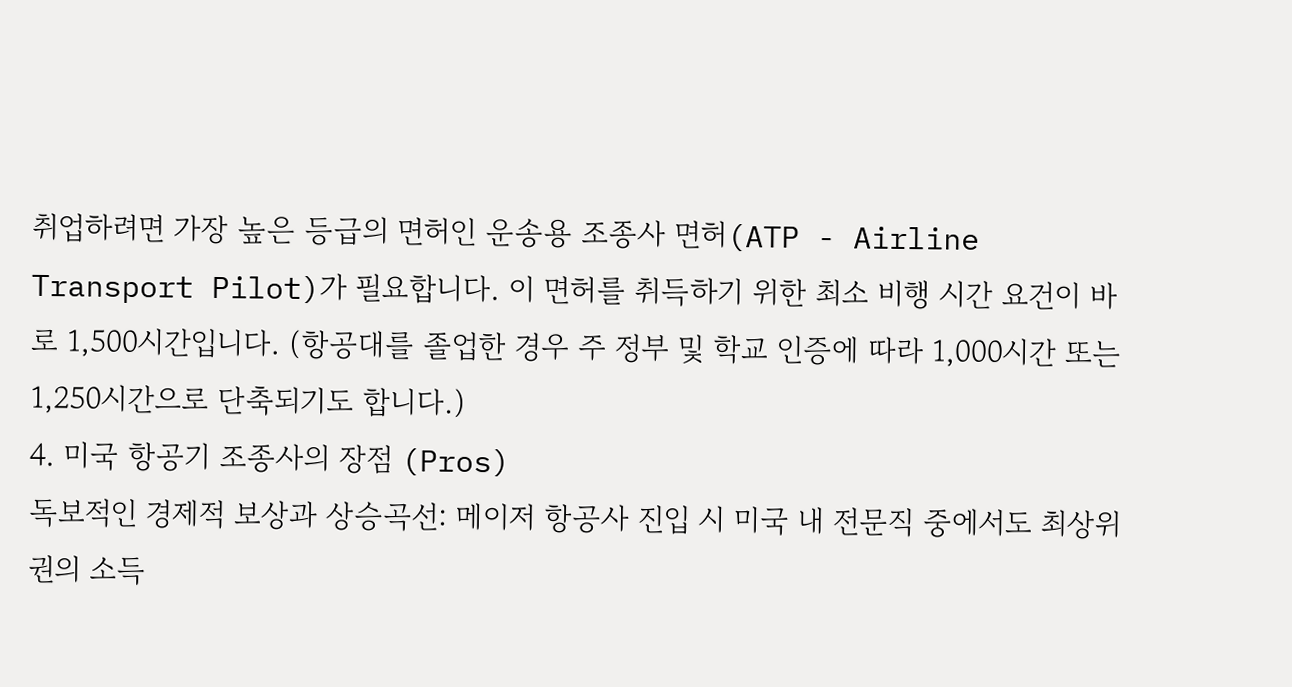취업하려면 가장 높은 등급의 면허인 운송용 조종사 면허(ATP - Airline Transport Pilot)가 필요합니다. 이 면허를 취득하기 위한 최소 비행 시간 요건이 바로 1,500시간입니다. (항공대를 졸업한 경우 주 정부 및 학교 인증에 따라 1,000시간 또는 1,250시간으로 단축되기도 합니다.)
4. 미국 항공기 조종사의 장점 (Pros)
독보적인 경제적 보상과 상승곡선: 메이저 항공사 진입 시 미국 내 전문직 중에서도 최상위권의 소득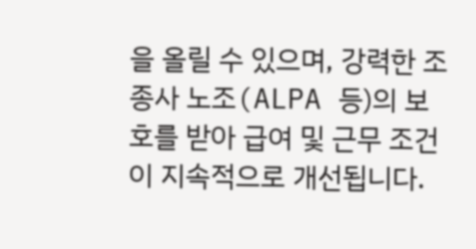을 올릴 수 있으며, 강력한 조종사 노조(ALPA 등)의 보호를 받아 급여 및 근무 조건이 지속적으로 개선됩니다.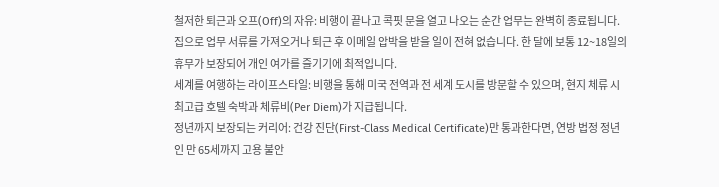철저한 퇴근과 오프(Off)의 자유: 비행이 끝나고 콕핏 문을 열고 나오는 순간 업무는 완벽히 종료됩니다. 집으로 업무 서류를 가져오거나 퇴근 후 이메일 압박을 받을 일이 전혀 없습니다. 한 달에 보통 12~18일의 휴무가 보장되어 개인 여가를 즐기기에 최적입니다.
세계를 여행하는 라이프스타일: 비행을 통해 미국 전역과 전 세계 도시를 방문할 수 있으며, 현지 체류 시 최고급 호텔 숙박과 체류비(Per Diem)가 지급됩니다.
정년까지 보장되는 커리어: 건강 진단(First-Class Medical Certificate)만 통과한다면, 연방 법정 정년인 만 65세까지 고용 불안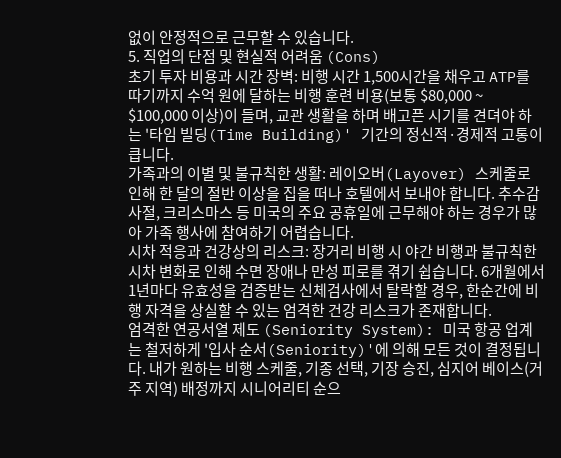없이 안정적으로 근무할 수 있습니다.
5. 직업의 단점 및 현실적 어려움 (Cons)
초기 투자 비용과 시간 장벽: 비행 시간 1,500시간을 채우고 ATP를 따기까지 수억 원에 달하는 비행 훈련 비용(보통 $80,000 ~ $100,000 이상)이 들며, 교관 생활을 하며 배고픈 시기를 견뎌야 하는 '타임 빌딩(Time Building)' 기간의 정신적·경제적 고통이 큽니다.
가족과의 이별 및 불규칙한 생활: 레이오버(Layover) 스케줄로 인해 한 달의 절반 이상을 집을 떠나 호텔에서 보내야 합니다. 추수감사절, 크리스마스 등 미국의 주요 공휴일에 근무해야 하는 경우가 많아 가족 행사에 참여하기 어렵습니다.
시차 적응과 건강상의 리스크: 장거리 비행 시 야간 비행과 불규칙한 시차 변화로 인해 수면 장애나 만성 피로를 겪기 쉽습니다. 6개월에서 1년마다 유효성을 검증받는 신체검사에서 탈락할 경우, 한순간에 비행 자격을 상실할 수 있는 엄격한 건강 리스크가 존재합니다.
엄격한 연공서열 제도 (Seniority System): 미국 항공 업계는 철저하게 '입사 순서(Seniority)'에 의해 모든 것이 결정됩니다. 내가 원하는 비행 스케줄, 기종 선택, 기장 승진, 심지어 베이스(거주 지역) 배정까지 시니어리티 순으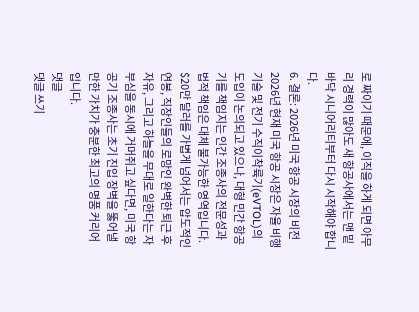로 짜이기 때문에, 이직을 하게 되면 아무리 경력이 많아도 새 항공사에서는 맨 밑바닥 시니어리티부터 다시 시작해야 합니다.
6. 결론: 2026년 미국 항공 시장의 비전
2026년 현재 미국 항공 시장은 자율 비행 기술 및 전기 수직이착륙기(eVTOL)의 도입이 논의되고 있으나, 대형 민간 항공기를 책임지는 인간 조종사의 전문성과 법적 책임은 대체 불가능한 영역입니다. $20만 달러를 가볍게 넘어서는 압도적인 연봉, 직장인들의 로망인 완벽한 퇴근 후 자유, 그리고 하늘을 무대로 일한다는 자부심을 동시에 거머쥐고 싶다면, 미국 항공기 조종사는 초기 진입 장벽을 뚫어낼 만한 가치가 충분한 최고의 명품 커리어입니다.
댓글
댓글 쓰기